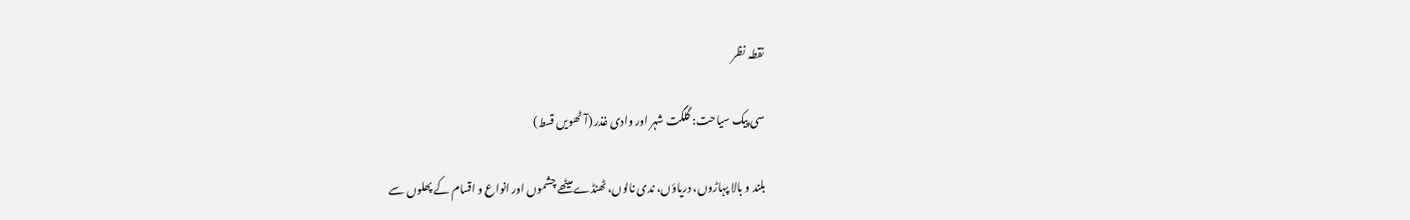نقطہ نظر

سی پیک سیاحت: گلگت شہر اور وادی غذر (آٹھویں قسط)

بلند و بالا پہاڑوں، دریاؤں، ندی نالوں، ٹھنڈے میٹھے چشموں اور انواع و اقسام کے پھلوں سے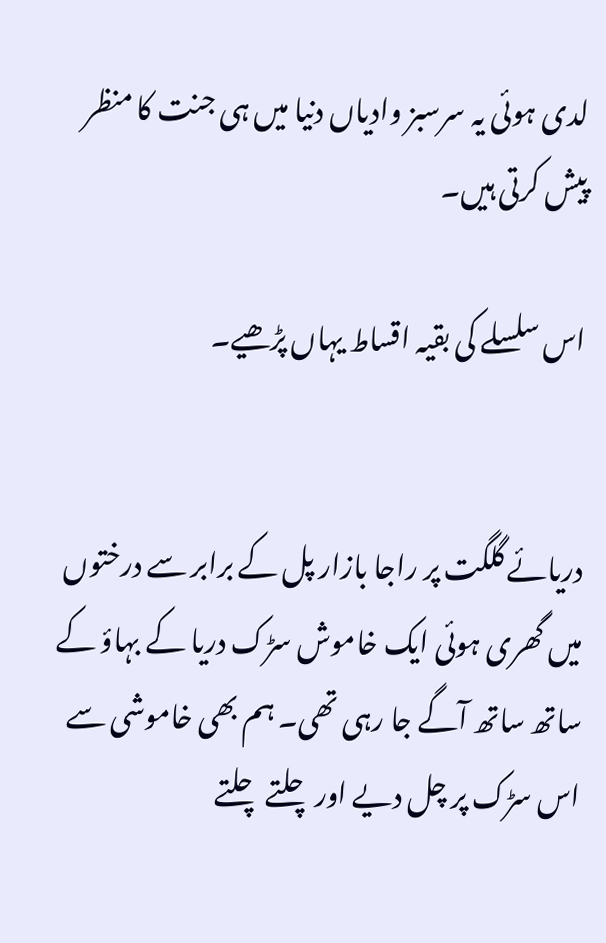لدی ہوئی یہ سرسبز وادیاں دنیا میں ہی جنت کا منظر پیش کرتی ہیں۔

اس سلسلے کی بقیہ اقساط یہاں پڑھیے۔


دریائے گلگت پر راجا بازار پل کے برابر سے درختوں میں گھری ہوئی ایک خاموش سڑک دریا کے بہاؤ کے ساتھ ساتھ آگے جا رہی تھی۔ ہم بھی خاموشی سے اس سڑک پر چل دیے اور چلتے چلتے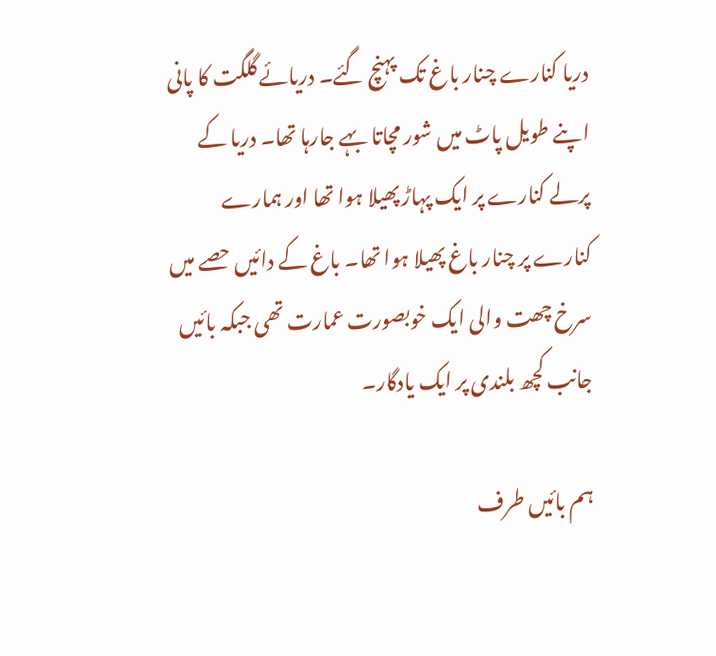دریا کنارے چنار باغ تک پہنچ گئے۔ دریائے گلگت کا پانی اپنے طویل پاٹ میں شور مچاتا بہے جارہا تھا۔ دریا کے پرلے کنارے پر ایک پہاڑ پھیلا ہوا تھا اور ہمارے کنارے پر چنار باغ پھیلا ہوا تھا۔ باغ کے دائیں حصے میں سرخ چھت والی ایک خوبصورت عمارت تھی جبکہ بائیں جانب کچھ بلندی پر ایک یادگار۔

ہم بائیں طرف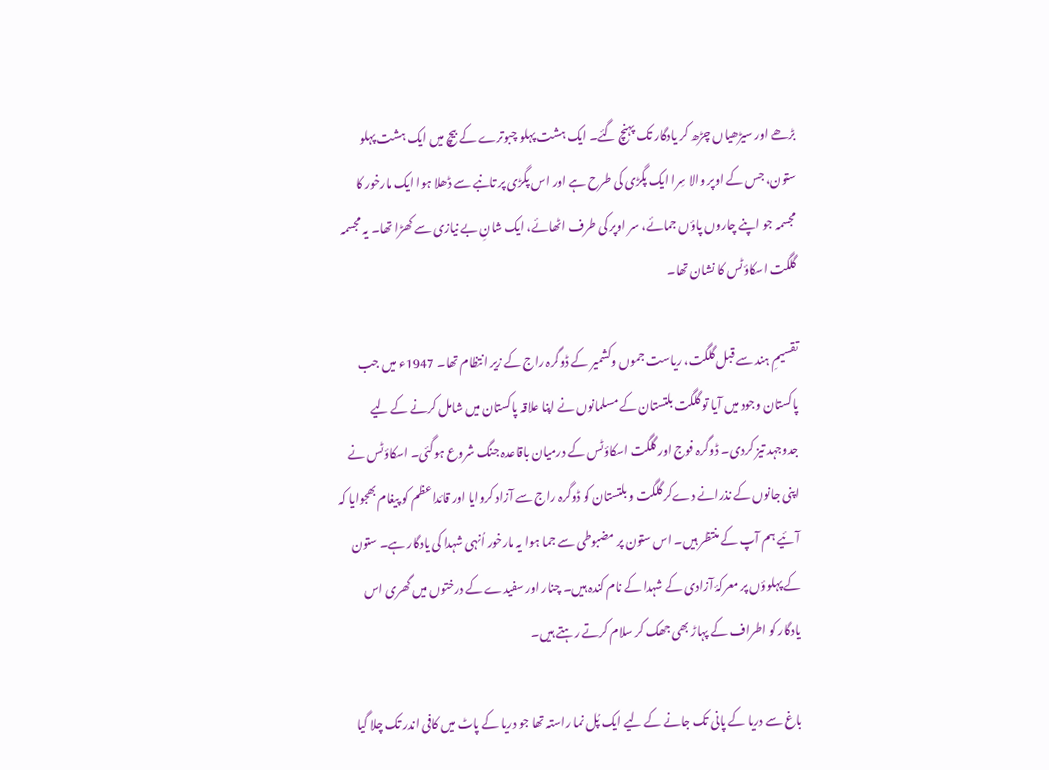بڑھے اور سیڑھیاں چڑھ کر یادگار تک پہنچ گئے۔ ایک ہشت پہلو چبوترے کے بیچ میں ایک ہشت پہلو ستون، جس کے اوپر والا سِرا ایک پگڑی کی طرح ہے اور اس پگڑی پر تانبے سے ڈھلا ہوا ایک مارخور کا مجسمہ جو اپنے چاروں پاؤں جمائے، سر اوپر کی طرف اٹھائے، ایک شانِ بے نیازی سے کھڑا تھا۔ یہ مجسمہ گلگت اسکاؤٹس کا نشان تھا۔

تقسیمِ ہند سے قبل گلگت، ریاست جموں وکشمیر کے ڈوگرہ راج کے زیر انتظام تھا۔ 1947ء میں جب پاکستان وجود میں آیا تو گلگت بلتستان کے مسلمانوں نے اپنا علاقہ پاکستان میں شامل کرنے کے لیے جدوجہد تیز کردی۔ ڈوگرہ فوج اور گلگت اسکاؤٹس کے درمیان باقاعدہ جنگ شروع ہوگئی۔ اسکاؤٹس نے اپنی جانوں کے نذرانے دےکر گلگت و بلتستان کو ڈوگرہ راج سے آزاد کروایا اور قائداعظم کو پیغام بھجوایا کہ آئیے ہم آپ کے منتظر ہیں۔ اس ستون پر مضبوطی سے جما ہوا یہ مارخور اُنہی شہدا کی یادگار ہے۔ ستون کے پہلوؤں پر معرکۂ آزادی کے شہدا کے نام کندہ ہیں۔ چنار اور سفیدے کے درختوں میں گھری اس یادگار کو اطراف کے پہاڑ بھی جھک کر سلام کرتے رہتے ہیں۔

باغ سے دریا کے پانی تک جانے کے لیے ایک پُل نما راستہ تھا جو دریا کے پاٹ میں کافی اندر تک چلا گیا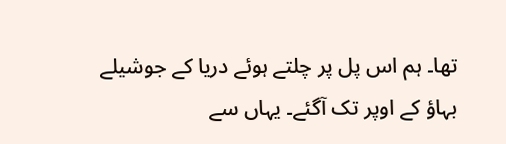تھا۔ ہم اس پل پر چلتے ہوئے دریا کے جوشیلے بہاؤ کے اوپر تک آگئے۔ یہاں سے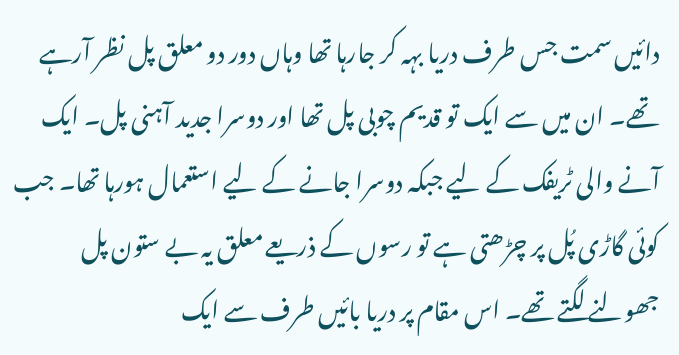دائیں سمت جس طرف دریا بہہ کر جارہا تھا وہاں دور دو معلق پل نظر آرہے تھے۔ ان میں سے ایک تو قدیم چوبی پل تھا اور دوسرا جدید آہنی پل۔ ایک آنے والی ٹریفک کے لیے جبکہ دوسرا جانے کے لیے استعمال ہورہا تھا۔ جب کوئی گاڑی پُل پر چڑھتی ہے تو رسوں کے ذریعے معلق یہ بے ستون پل جھولنے لگتے تھے۔ اس مقام پر دریا بائیں طرف سے ایک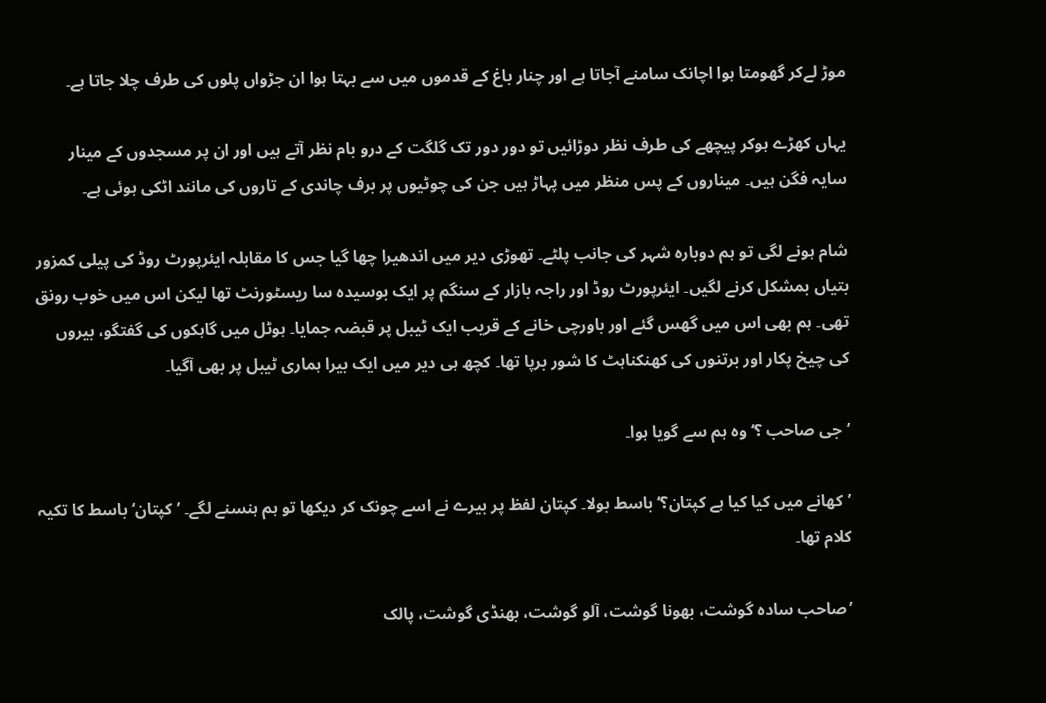موڑ لےکر گھومتا ہوا اچانک سامنے آجاتا ہے اور چنار باغ کے قدموں میں سے بہتا ہوا ان جڑواں پلوں کی طرف چلا جاتا ہے۔

یہاں کھڑے ہوکر پیچھے کی طرف نظر دوڑائیں تو دور دور تک گلگت کے درو بام نظر آتے ہیں اور ان پر مسجدوں کے مینار سایہ فگن ہیں۔ میناروں کے پس منظر میں پہاڑ ہیں جن کی چوٹیوں پر برف چاندی کے تاروں کی مانند اٹکی ہوئی ہے۔

شام ہونے لگی تو ہم دوبارہ شہر کی جانب پلٹے۔ تھوڑی دیر میں اندھیرا چھا گیا جس کا مقابلہ ایئرپورٹ روڈ کی پیلی کمزور بتیاں بمشکل کرنے لگیں۔ ایئرپورٹ روڈ اور راجہ بازار کے سنگم پر ایک بوسیدہ سا ریسٹورنٹ تھا لیکن اس میں خوب رونق تھی۔ ہم بھی اس میں گھس گئے اور باورچی خانے کے قریب ایک ٹیبل پر قبضہ جمایا۔ ہوٹل میں گاہکوں کی گفتگو، بیروں کی چیخ پکار اور برتنوں کی کھنکناہٹ کا شور برپا تھا۔ کچھ ہی دیر میں ایک بیرا ہماری ٹیبل پر بھی آگیا۔

’جی صاحب ؟‘ وہ ہم سے گویا ہوا۔

’کھانے میں کیا کیا ہے کپتان؟‘ باسط بولا۔ کپتان لفظ پر بیرے نے اسے چونک کر دیکھا تو ہم ہنسنے لگے۔ ’کپتان‘ باسط کا تکیہ کلام تھا۔

’صاحب سادہ گوشت، بھونا گوشت، آلو گوشت، بھنڈی گوشت، پالک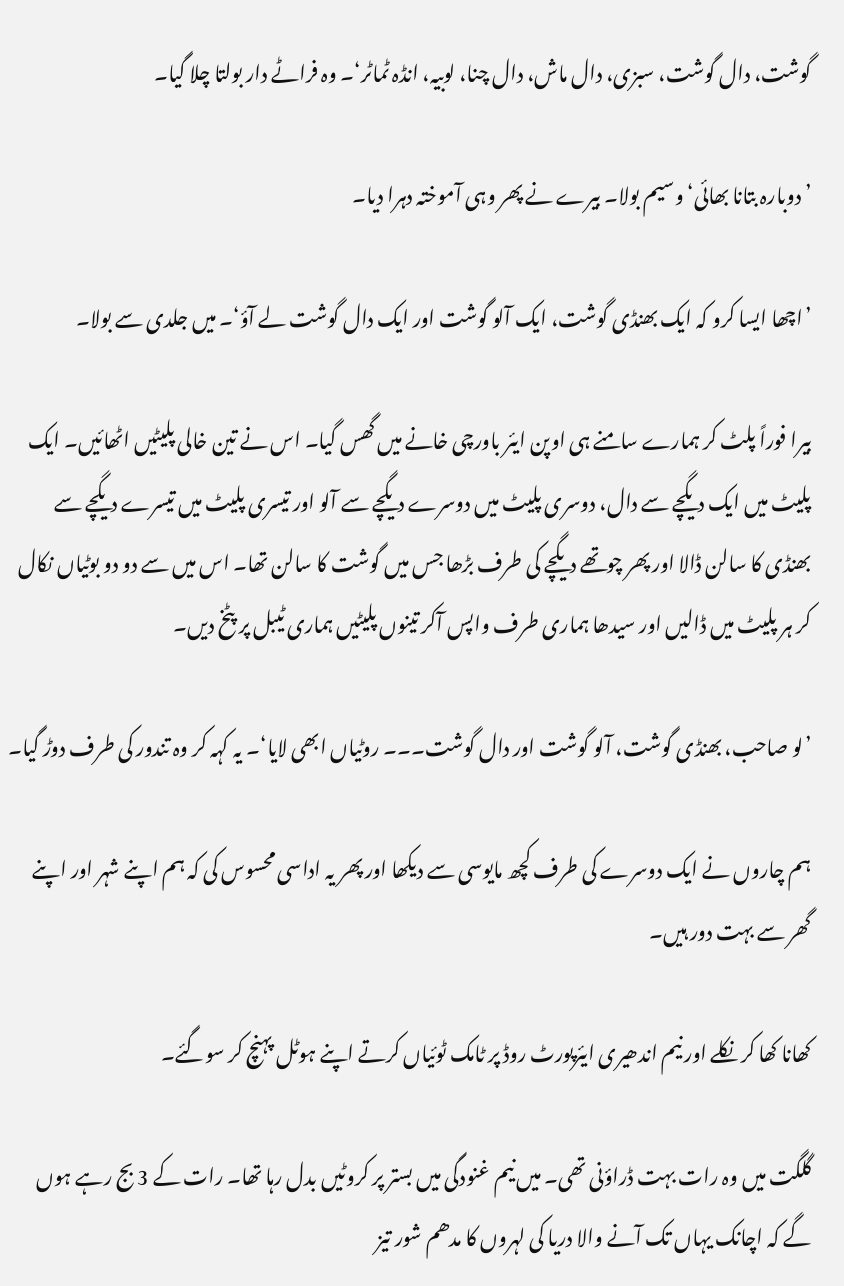گوشت، دال گوشت، سبزی، دال ماش، دال چنا، لوبیہ، انڈہ ٹماٹر‘۔ وہ فراٹے دار بولتا چلا گیا۔

’دوبارہ بتانا بھائی‘ وسیم بولا۔ بیرے نے پھر وہی آموختہ دہرا دیا۔

’اچھا ایسا کرو کہ ایک بھنڈی گوشت، ایک آلو گوشت اور ایک دال گوشت لے آؤ‘۔ میں جلدی سے بولا۔

بیرا فوراً پلٹ کر ہمارے سامنے ہی اوپن ایئر باورچی خانے میں گھس گیا۔ اس نے تین خالی پلیٹیں اٹھائیں۔ ایک پلیٹ میں ایک دیگچے سے دال، دوسری پلیٹ میں دوسرے دیگچے سے آلو اور تیسری پلیٹ میں تیسرے دیگچے سے بھنڈی کا سالن ڈالا اور پھر چوتھے دیگچے کی طرف بڑھا جس میں گوشت کا سالن تھا۔ اس میں سے دو دو بوٹیاں نکال کر ہر پلیٹ میں ڈالیں اور سیدھا ہماری طرف واپس آکر تینوں پلیٹیں ہماری ٹیبل پر پٹخ دیں۔

’لو صاحب، بھنڈی گوشت، آلو گوشت اور دال گوشت۔۔۔ روٹیاں ابھی لایا‘۔ یہ کہہ کر وہ تندور کی طرف دوڑ گیا۔

ہم چاروں نے ایک دوسرے کی طرف کچھ مایوسی سے دیکھا اور پھر یہ اداسی محسوس کی کہ ہم اپنے شہر اور اپنے گھر سے بہت دور ہیں۔

کھانا کھا کر نکلے اور نیم اندھیری ایئرپورٹ روڈ پر ٹامک ٹوئیاں کرتے اپنے ہوٹل پہنچ کر سوگئے۔

گلگت میں وہ رات بہت ڈراؤنی تھی۔ میں نیم غنودگی میں بستر پر کروٹیں بدل رہا تھا۔ رات کے 3 بج رہے ہوں گے کہ اچانک یہاں تک آنے والا دریا کی لہروں کا مدھم شور تیز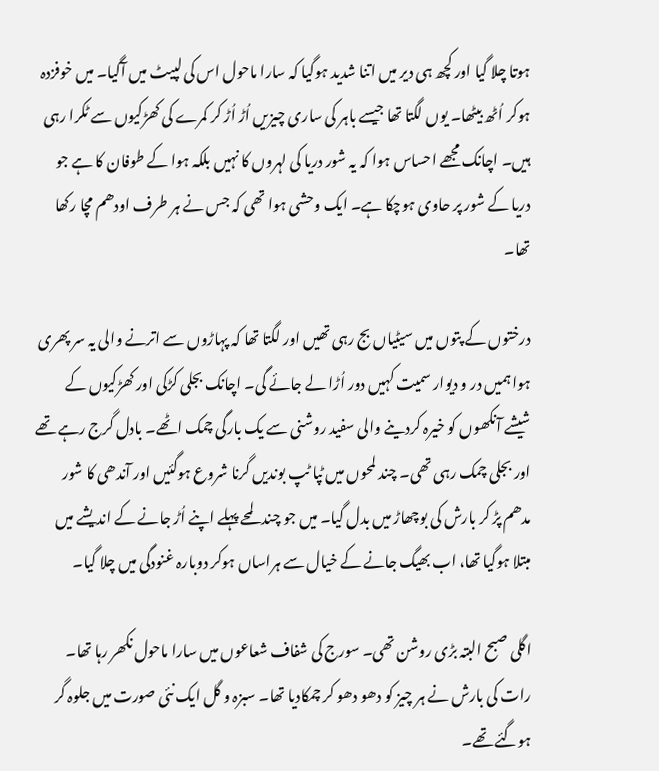ہوتا چلا گیا اور کچھ ہی دیر میں اتنا شدید ہوگیا کہ سارا ماحول اس کی لپیٹ میں آگیا۔ میں خوفزدہ ہوکر اُٹھ بیٹھا۔ یوں لگتا تھا جیسے باہر کی ساری چیزیں اُڑ اُڑ کر کمرے کی کھڑکیوں سے ٹکرا رہی ہیں۔ اچانک مجھے احساس ہوا کہ یہ شور دریا کی لہروں کا نہیں بلکہ ہوا کے طوفان کا ہے جو دریا کے شور پر حاوی ہوچکا ہے۔ ایک وحشی ہوا تھی کہ جس نے ہر طرف اودھم مچا رکھا تھا۔

درختوں کے پتوں میں سیٹیاں بج رہی تھیں اور لگتا تھا کہ پہاڑوں سے اترنے والی یہ سر پھری ہوا ہمیں در و دیوار سمیت کہیں دور اُڑا لے جائے گی۔ اچانک بجلی کڑکی اور کھڑکیوں کے شیشے آنکھوں کو خیرہ کردینے والی سفید روشنی سے یک بارگی چمک اٹھے۔ بادل گرج رہے تھے اور بجلی چمک رہی تھی۔ چند لمحوں میں ٹپا ٹپ بوندیں گرنا شروع ہوگئیں اور آندھی کا شور مدھم پڑ کر بارش کی بوچھاڑ میں بدل گیا۔ میں جو چند لمحے پہلے اپنے اُڑ جانے کے اندیشے میں مبتلا ہوگیا تھا، اب بھیگ جانے کے خیال سے ہراساں ہوکر دوبارہ غنودگی میں چلا گیا۔

اگلی صبح البتہ بڑی روشن تھی۔ سورج کی شفاف شعاعوں میں سارا ماحول نکھر رہا تھا۔ رات کی بارش نے ہر چیز کو دھو دھو کر چمکادیا تھا۔ سبزہ و گل ایک نئی صورت میں جلوہ گر ہوگئے تھے۔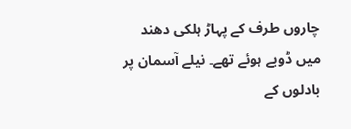چاروں طرف کے پہاڑ ہلکی دھند میں ڈوبے ہوئے تھے۔ نیلے آسمان پر بادلوں کے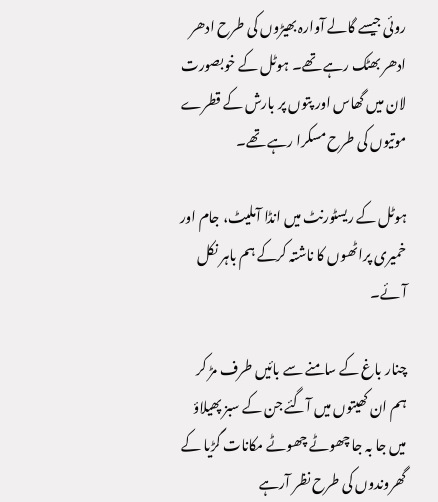روئی جیسے گالے آوارہ بھیڑوں کی طرح ادھر ادھر بھٹک رہے تھے۔ ہوٹل کے خوبصورت لان میں گھاس اور پتوں پر بارش کے قطرے موتیوں کی طرح مسکرا رہے تھے۔

ہوٹل کے ریسٹورنٹ میں انڈا آملیٹ، جام اور خمیری پراٹھوں کا ناشتہ کرکے ہم باہر نکل آئے۔

چنار باغ کے سامنے سے بائیں طرف مڑ کر ہم ان کھیتوں میں آگئے جن کے سبز پھیلاؤ میں جا بہ جا چھوٹے چھوٹے مکانات گڑیا کے گھروندوں کی طرح نظر آرہے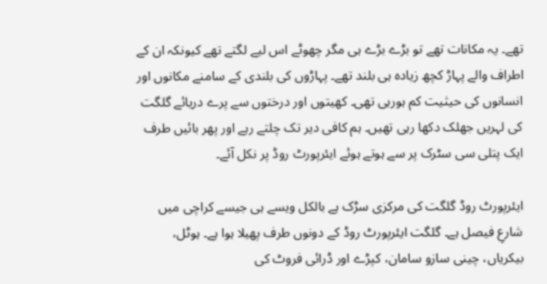تھے۔ یہ مکانات تھے تو بڑے بڑے ہی مگر چھوٹے اس لیے لگتے تھے کیونکہ ان کے اطراف والے پہاڑ کچھ زیادہ ہی بلند تھے۔ پہاڑوں کی بلندی کے سامنے مکانوں اور انسانوں کی حیثیت کم ہورہی تھی۔ کھیتوں اور درختوں سے پرے دریائے گلگت کی لہریں جھلک دکھا رہی تھیں۔ ہم کافی دیر تک چلتے رہے اور پھر بائیں طرف ایک پتلی سی سٹرک پر سے ہوتے ہوئے ایئرپورٹ روڈ پر نکل آئے۔

ایئرپورٹ روڈ گلگت کی مرکزی سڑک ہے بالکل ویسے ہی جیسے کراچی میں شارعِ فیصل ہے۔ گلگت ایئرپورٹ روڈ کے دونوں طرف پھیلا ہوا ہے۔ ہوٹل، بیکریاں، چینی سازو سامان، کپڑے اور ڈرائی فروٹ کی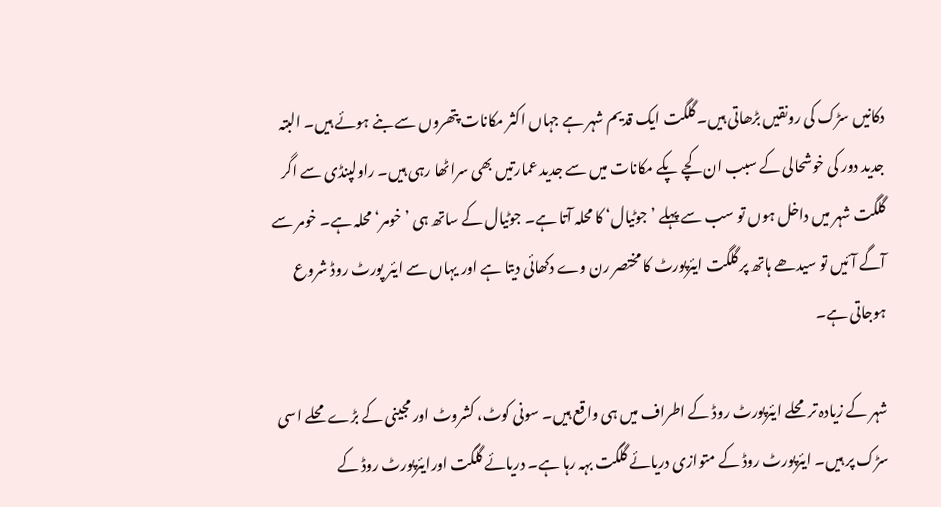دکانیں سڑک کی رونقیں بڑھاتی ہیں۔ گلگت ایک قدیم شہر ہے جہاں اکثر مکانات پتھروں سے بنے ہوئے ہیں۔ البتہ جدید دور کی خوشحالی کے سبب ان کچے پکے مکانات میں سے جدید عمارتیں بھی سراٹھا رہی ہیں۔ راولپنڈی سے اگر گلگت شہر میں داخل ہوں تو سب سے پہلے ’جوٹیال‘ کا محلہ آتا ہے۔ جوٹیال کے ساتھ ہی ’خومر‘ محلہ ہے۔ خومر سے آگے آئیں تو سیدھے ہاتھ پر گلگت ایئرپورٹ کا مختصر رن وے دکھائی دیتا ہے اور یہاں سے ایئر پورٹ روڈ شروع ہوجاتی ہے۔

شہر کے زیادہ تر محلے ایئرپورٹ روڈ کے اطراف میں ہی واقع ہیں۔ سونی کوٹ، کشروٹ اور مجینی کے بڑے محلے اسی سڑک پر ہیں۔ ایئرپورٹ روڈ کے متوازی دریائے گلگت بہہ رہا ہے۔ دریائے گلگت اورایئرپورٹ روڈ کے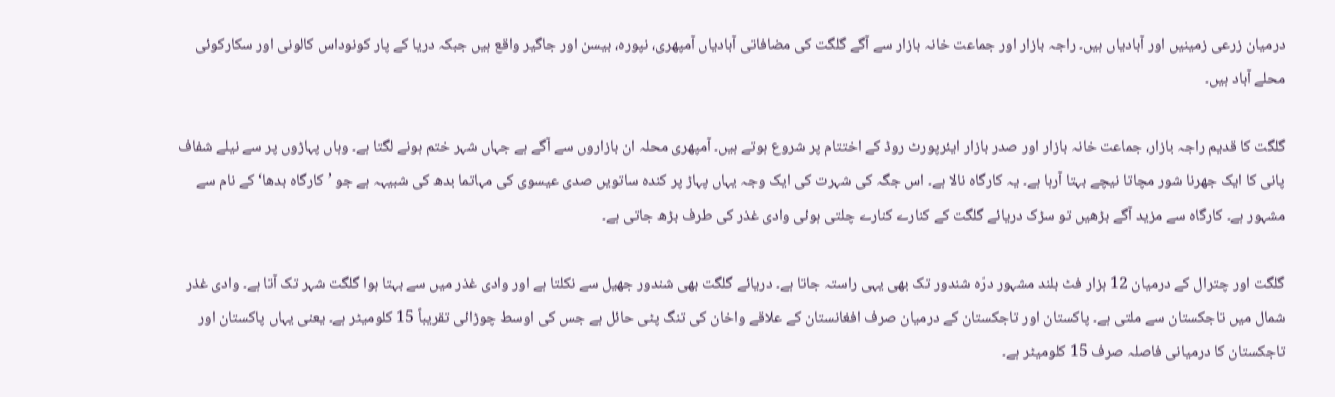درمیان زرعی زمینیں اور آبادیاں ہیں۔ راجہ بازار اور جماعت خانہ بازار سے آگے گلگت کی مضافاتی آبادیاں آمپھری، نپورہ، بیسن اور جاگیر واقع ہیں جبکہ دریا کے پار کونوداس کالونی اور سکارکوئی محلے آباد ہیں۔

گلگت کا قدیم راجہ بازار، جماعت خانہ بازار اور صدر بازار ایئرپورٹ روڈ کے اختتام پر شروع ہوتے ہیں۔ آمپھری محلہ ان بازاروں سے آگے ہے جہاں شہر ختم ہونے لگتا ہے۔ وہاں پہاڑوں پر سے نیلے شفاف پانی کا ایک جھرنا شور مچاتا نیچے بہتا آرہا ہے۔ یہ کارگاہ نالا ہے۔ اس جگہ کی شہرت کی ایک وجہ یہاں پہاڑ پر کندہ ساتویں صدی عیسوی کی مہاتما بدھ کی شبیہہ ہے جو ’کارگاہ بدھا‘ کے نام سے مشہور ہے۔ کارگاہ سے مزید آگے بڑھیں تو سڑک دریائے گلگت کے کنارے کنارے چلتی ہوئی وادی غذر کی طرف بڑھ جاتی ہے۔

گلگت اور چترال کے درمیان 12 ہزار فٹ بلند مشہور درّہ شندور تک بھی یہی راستہ جاتا ہے۔ دریائے گلگت بھی شندور جھیل سے نکلتا ہے اور وادی غذر میں سے بہتا ہوا گلگت شہر تک آتا ہے۔ وادی غذر شمال میں تاجکستان سے ملتی ہے۔ پاکستان اور تاجکستان کے درمیان صرف افغانستان کے علاقے واخان کی تنگ پٹی حائل ہے جس کی اوسط چوڑائی تقریباً 15 کلومیٹر ہے۔ یعنی یہاں پاکستان اور تاجکستان کا درمیانی فاصلہ صرف 15 کلومیٹر ہے۔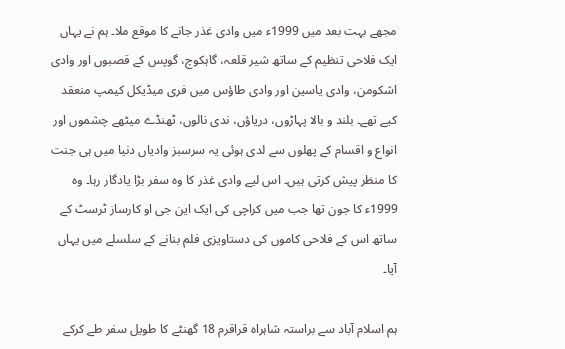مجھے بہت بعد میں 1999ء میں وادی غذر جانے کا موقع ملا۔ ہم نے یہاں ایک فلاحی تنظیم کے ساتھ شیر قلعہ، گاہکوچ، گوپس کے قصبوں اور وادی اشکومن، وادی یاسین اور وادی طاؤس میں فری میڈیکل کیمپ منعقد کیے تھے۔ بلند و بالا پہاڑوں، دریاؤں، ندی نالوں، ٹھنڈے میٹھے چشموں اور انواع و اقسام کے پھلوں سے لدی ہوئی یہ سرسبز وادیاں دنیا میں ہی جنت کا منظر پیش کرتی ہیں۔ اس لیے وادی غذر کا وہ سفر بڑا یادگار رہا۔ وہ 1999ء کا جون تھا جب میں کراچی کی ایک این جی او کارساز ٹرسٹ کے ساتھ اس کے فلاحی کاموں کی دستاویزی فلم بنانے کے سلسلے میں یہاں آیا۔

ہم اسلام آباد سے براستہ شاہراہ قراقرم 18 گھنٹے کا طویل سفر طے کرکے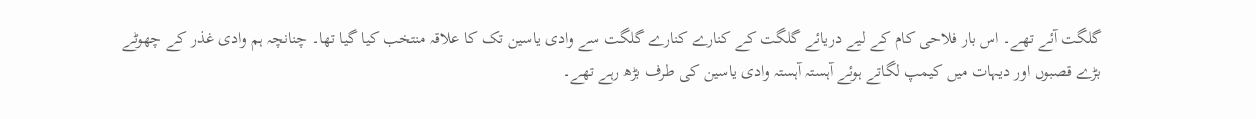گلگت آئے تھے۔ اس بار فلاحی کام کے لیے دریائے گلگت کے کنارے کنارے گلگت سے وادی یاسین تک کا علاقہ منتخب کیا گیا تھا۔ چنانچہ ہم وادی غذر کے چھوٹے بڑے قصبوں اور دیہات میں کیمپ لگاتے ہوئے آہستہ آہستہ وادی یاسین کی طرف بڑھ رہے تھے۔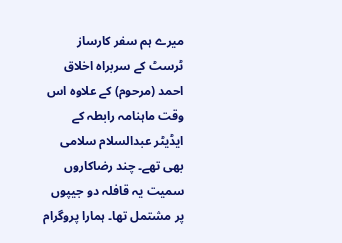میرے ہم سفر کارساز ٹرسٹ کے سربراہ اخلاق احمد (مرحوم) کے علاوہ اس وقت ماہنامہ رابطہ کے ایڈیٹر عبدالسلام سلامی بھی تھے۔ چند رضاکاروں سمیت یہ قافلہ دو جیپوں پر مشتمل تھا۔ ہمارا پروگرام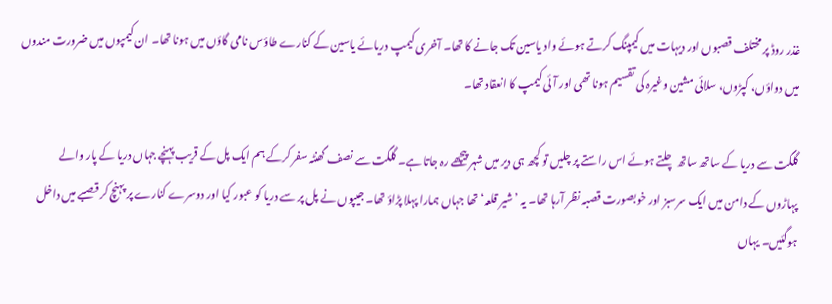غذر روڈ پر مختلف قصبوں اور دیہات میں کیمپنگ کرتے ہوئے واد یاسین تک جانے کا تھا۔ آخری کیمپ دریائے یاسین کے کنارے طاؤس نامی گاؤں میں ہونا تھا۔ ان کیمپوں میں ضرورت مندوں میں دواؤں، کپڑوں، سلائی مشین وغیرہ کی تقسیم ہونا تھی اور آئی کیمپ کا انعقاد تھا۔

گلگت سے دریا کے ساتھ ساتھ چلتے ہوئے اس راستے پر چلیں تو کچھ ہی دیر میں شہر پیچھے رہ جاتا ہے۔ گلگت سے نصف گھنٹہ سفر کرکے ہم ایک پل کے قریب پہنچے جہاں دریا کے پار والے پہاڑوں کے دامن میں ایک سرسبز اور خوبصورت قصبہ نظر آرہا تھا۔ یہ ’شیر قلعہ‘ تھا جہاں ہمارا پہلا پڑاؤ تھا۔ جیپوں نے پل پر سے دریا کو عبور کیا اور دوسرے کنارے پر پہنچ کر قصبے میں داخل ہوگئیں۔ یہاں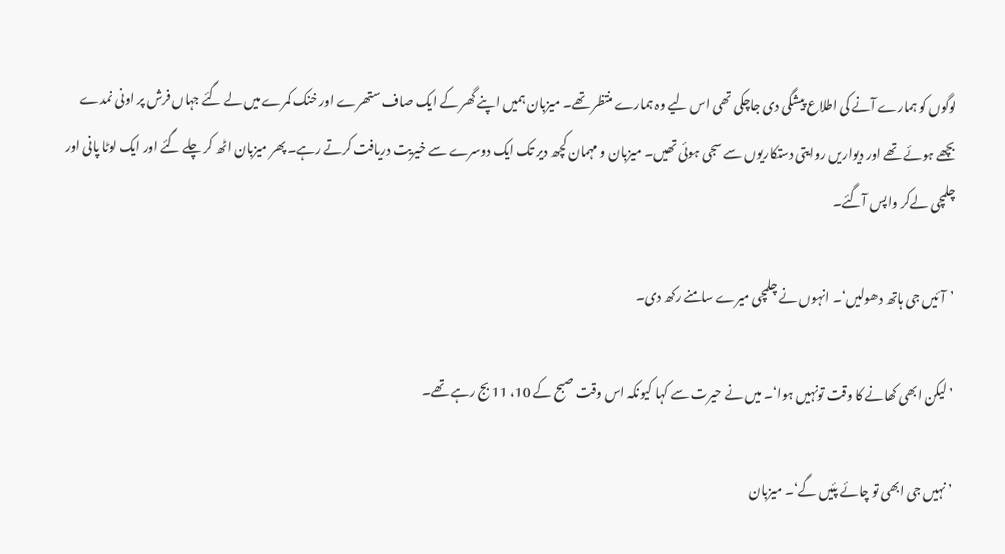لوگوں کو ہمارے آنے کی اطلاع پیشگی دی جاچکی تھی اس لیے وہ ہمارے منتظر تھے۔ میزبان ہمیں اپنے گھر کے ایک صاف ستھرے اور خنک کمرے میں لے گئے جہاں فرش پر اونی نمدے بچھے ہوئے تھے اور دیواریں روایتی دستکاریوں سے سجی ہوئی تھیں۔ میزبان و مہمان کچھ دیر تک ایک دوسرے سے خیریت دریافت کرتے رہے۔ پھر میزبان اٹھ کر چلے گئے اور ایک لوٹا پانی اور چلمچی لےکر واپس آگئے۔

’آئیں جی ہاتھ دھولیں‘۔ انہوں نے چلمچی میرے سامنے رکھ دی۔

’لیکن ابھی کھانے کا وقت تونہیں ہوا‘۔ میں نے حیرت سے کہا کیونکہ اس وقت صبح کے 10، 11 بج رہے تھے۔

’نہیں جی ابھی تو چائے پئیں گے‘۔ میزبان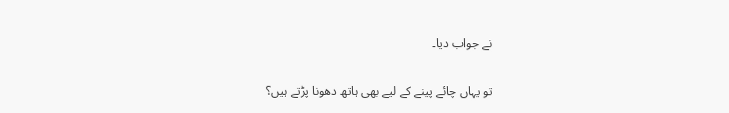نے جواب دیا۔

تو یہاں چائے پینے کے لیے بھی ہاتھ دھونا پڑتے ہیں؟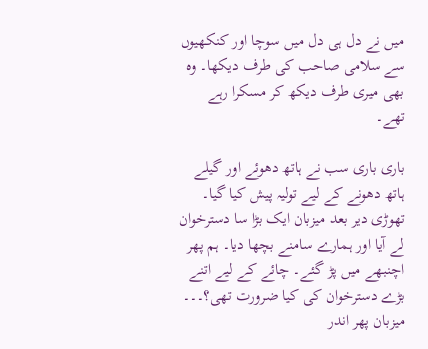میں نے دل ہی دل میں سوچا اور کنکھیوں سے سلامی صاحب کی طرف دیکھا۔ وہ بھی میری طرف دیکھ کر مسکرا رہے تھے۔

باری باری سب نے ہاتھ دھوئے اور گیلے ہاتھ دھونے کے لیے تولیہ پیش کیا گیا۔ تھوڑی دیر بعد میزبان ایک بڑا سا دسترخوان لے آیا اور ہمارے سامنے بچھا دیا۔ ہم پھر اچنبھے میں پڑ گئے۔ چائے کے لیے اتنے بڑے دسترخوان کی کیا ضرورت تھی؟۔۔۔ میزبان پھر اندر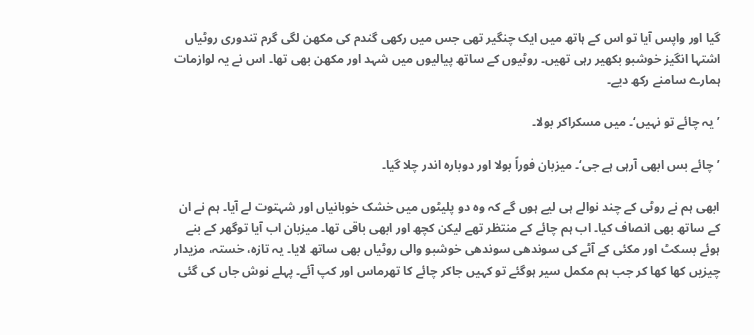گیا اور واپس آیا تو اس کے ہاتھ میں ایک چنگیر تھی جس میں رکھی گندم کی مکھن لگی گرم تندوری روٹیاں اشتہا انگیز خوشبو بکھیر رہی تھیں۔ روٹیوں کے ساتھ پیالیوں میں شہد اور مکھن بھی تھا۔ اس نے یہ لوازمات ہمارے سامنے رکھ دیے۔

’یہ چائے تو نہیں‘۔ میں مسکراکر بولا۔

’چائے بس ابھی آرہی ہے جی‘۔ میزبان فوراً بولا اور دوبارہ اندر چلا گیا۔

ابھی ہم نے روٹی کے چند نوالے ہی لیے ہوں گے کہ وہ دو پلیٹوں میں خشک خوبانیاں اور شہتوت لے آیا۔ ہم نے ان کے ساتھ بھی انصاف کیا۔ اب ہم چائے کے منتظر تھے لیکن کچھ اور ابھی باقی تھا۔ میزبان اب آیا توگھر کے بنے ہوئے بسکٹ اور مکئی کے آٹے کی سوندھی سوندھی خوشبو والی روٹیاں بھی ساتھ لایا۔ یہ تازہ، خستہ، مزیدار چیزیں کھا کھا کر جب ہم مکمل سیر ہوگئے تو کہیں جاکر چائے کا تھرماس اور کپ آئے۔ پہلے نوش جاں کی گئی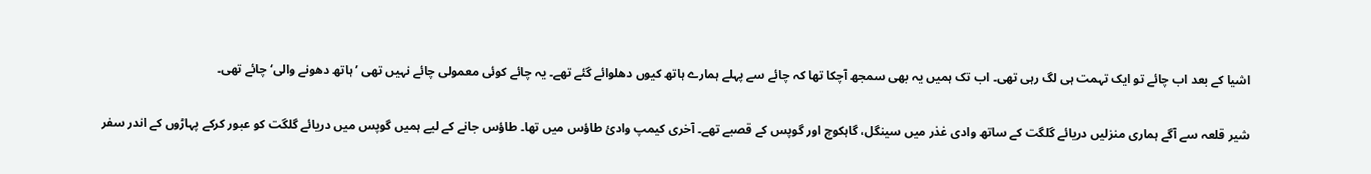اشیا کے بعد اب چائے تو ایک تہمت ہی لگ رہی تھی۔ اب تک ہمیں یہ بھی سمجھ آچکا تھا کہ چائے سے پہلے ہمارے ہاتھ کیوں دھلوائے گئے تھے۔ یہ چائے کوئی معمولی چائے نہیں تھی ’ہاتھ دھونے والی‘ چائے تھی۔

شیر قلعہ سے آگے ہماری منزلیں دریائے گلگت کے ساتھ وادی غذر میں سینگل، گاہکوچ اور گوپس کے قصبے تھے۔ آخری کیمپ وادئ طاؤس میں تھا۔ طاؤس جانے کے لیے ہمیں گوپس میں دریائے گلگت کو عبور کرکے پہاڑوں کے اندر سفر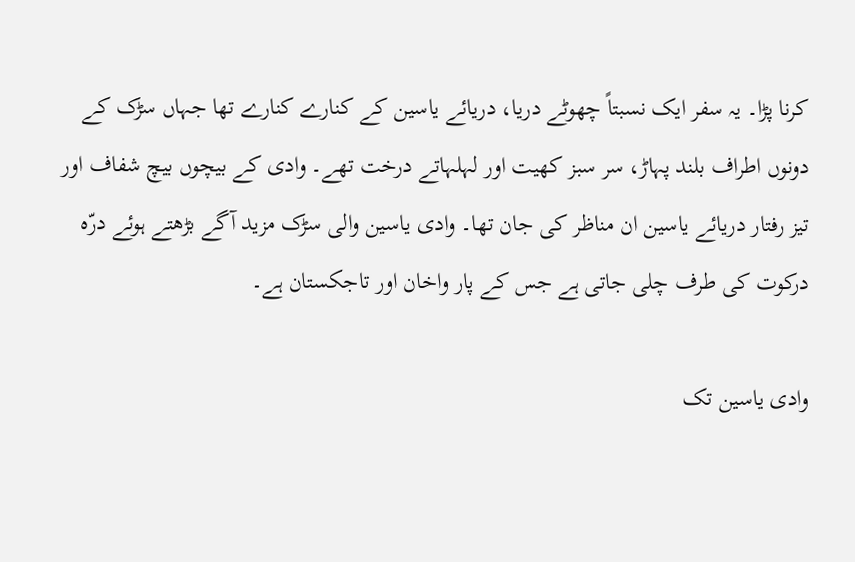کرنا پڑا۔ یہ سفر ایک نسبتاً چھوٹے دریا، دریائے یاسین کے کنارے کنارے تھا جہاں سڑک کے دونوں اطراف بلند پہاڑ، سر سبز کھیت اور لہلہاتے درخت تھے۔ وادی کے بیچوں بیچ شفاف اور تیز رفتار دریائے یاسین ان مناظر کی جان تھا۔ وادی یاسین والی سڑک مزید آگے بڑھتے ہوئے درّہ درکوت کی طرف چلی جاتی ہے جس کے پار واخان اور تاجکستان ہے۔

وادی یاسین تک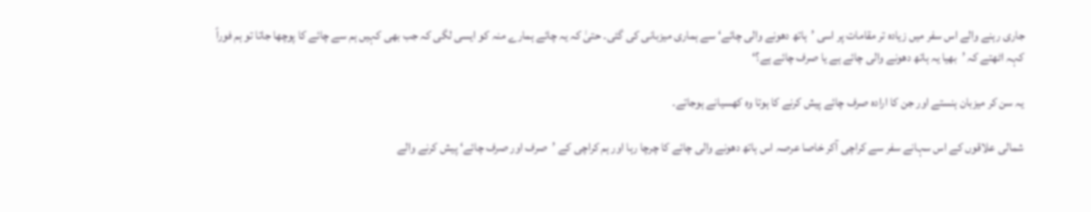جاری رہنے والے اس سفر میں زیادہ تر مقامات پر اسی ’ہاتھ دھونے والی چائے‘ سے ہماری میزبانی کی گئی۔ حتیٰ کہ یہ چائے ہمارے منہ کو ایسی لگی کہ جب بھی کہیں ہم سے چائے کا پوچھا جاتا تو ہم فوراً کہہ اٹھتے کہ ’بھیا یہ ہاتھ دھونے والی چائے ہے یا صرف چائے ہے؟‘

یہ سن کر میزبان ہنستے اور جن کا ارادہ صرف چائے پیش کرنے کا ہوتا وہ کھسیانے ہوجاتے۔

شمالی علاقوں کے اس سہانے سفر سے کراچی آکر خاصا عرصہ اس ہاتھ دھونے والی چائے کا چرچا رہا اور ہم کراچی کے ’صرف اور صرف چائے‘ پیش کرنے والے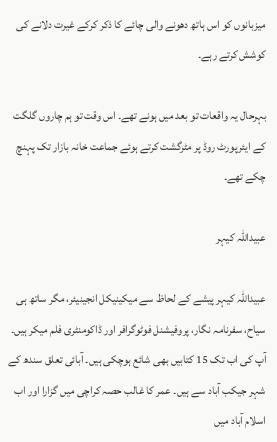میزبانوں کو اس ہاتھ دھونے والی چائے کا ذکر کرکے غیرت دلانے کی کوشش کرتے رہے۔

بہرحال یہ واقعات تو بعد میں ہونے تھے۔ اس وقت تو ہم چاروں گلگت کے ایئرپورٹ روڈ پر مٹرگشت کرتے ہوئے جماعت خانہ بازار تک پہنچ چکے تھے۔

عبیداللہ کیہر

عبیداللہ کیہر پیشے کے لحاظ سے میکینیکل انجینیئر، مگر ساتھ ہی سیاح، سفرنامہ نگار، پروفیشنل فوٹوگرافر اور ڈاکومنٹری فلم میکر ہیں۔ آپ کی اب تک 15 کتابیں بھی شائع ہوچکی ہیں۔ آبائی تعلق سندھ کے شہر جیکب آباد سے ہیں۔ عمر کا غالب حصہ کراچی میں گزارا اور اب اسلام آباد میں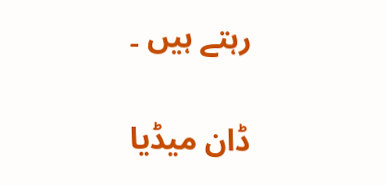رہتے ہیں ۔

ڈان میڈیا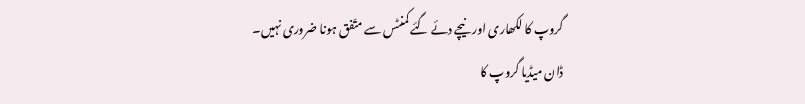گروپ کا لکھاری اور نیچے دئے گئے کمنٹس سے متّفق ہونا ضروری نہیں۔
ڈان میڈیا گروپ کا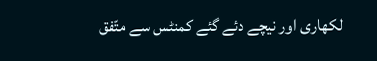لکھاری اور نیچے دئے گئے کمنٹس سے متّفق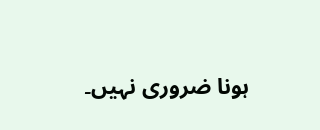ہونا ضروری نہیں۔